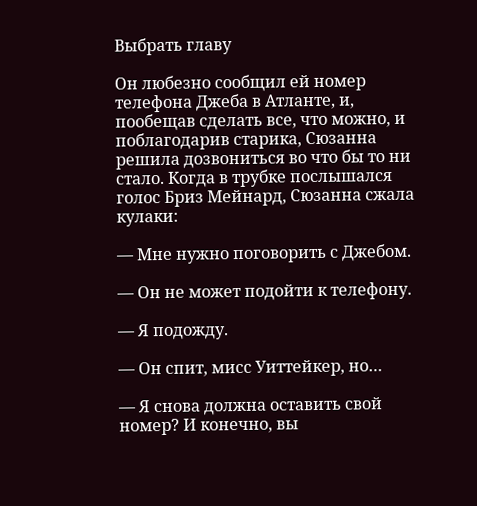Выбрать главу

Он любезно сообщил ей номер телефона Джеба в Атланте, и, пообещав сделать все, что можно, и поблагодарив старика, Сюзанна решила дозвониться во что бы то ни стало. Когда в трубке послышался голос Бриз Мейнард, Сюзанна сжала кулаки:

— Мне нужно поговорить с Джебом.

— Он не может подойти к телефону.

— Я подожду.

— Он спит, мисс Уиттейкер, но…

— Я снова должна оставить свой номер? И конечно, вы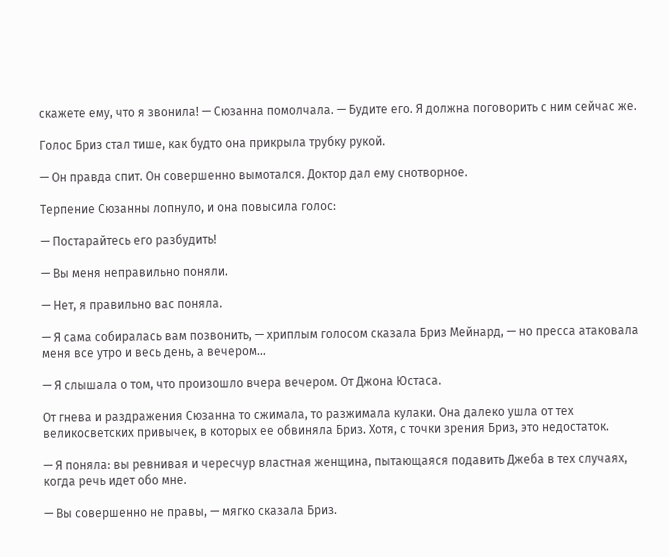скажете ему, что я звонила! — Сюзанна помолчала. — Будите его. Я должна поговорить с ним сейчас же.

Голос Бриз стал тише, как будто она прикрыла трубку рукой.

— Он правда спит. Он совершенно вымотался. Доктор дал ему снотворное.

Терпение Сюзанны лопнуло, и она повысила голос:

— Постарайтесь его разбудить!

— Вы меня неправильно поняли.

— Нет, я правильно вас поняла.

— Я сама собиралась вам позвонить, — хриплым голосом сказала Бриз Мейнард, — но пресса атаковала меня все утро и весь день, а вечером…

— Я слышала о том, что произошло вчера вечером. От Джона Юстаса.

От гнева и раздражения Сюзанна то сжимала, то разжимала кулаки. Она далеко ушла от тех великосветских привычек, в которых ее обвиняла Бриз. Хотя, с точки зрения Бриз, это недостаток.

— Я поняла: вы ревнивая и чересчур властная женщина, пытающаяся подавить Джеба в тех случаях, когда речь идет обо мне.

— Вы совершенно не правы, — мягко сказала Бриз.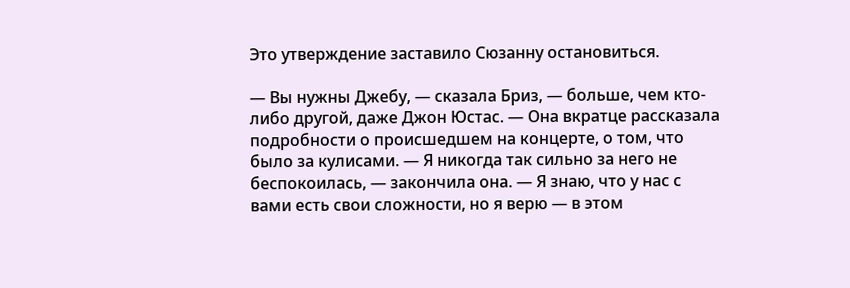Это утверждение заставило Сюзанну остановиться.

— Вы нужны Джебу, — сказала Бриз, — больше, чем кто-либо другой, даже Джон Юстас. — Она вкратце рассказала подробности о происшедшем на концерте, о том, что было за кулисами. — Я никогда так сильно за него не беспокоилась, — закончила она. — Я знаю, что у нас с вами есть свои сложности, но я верю — в этом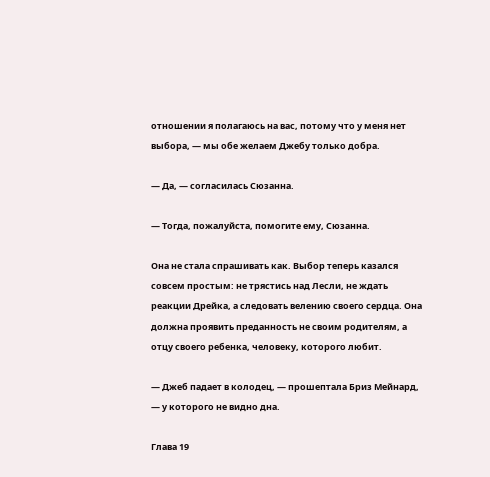отношении я полагаюсь на вас, потому что у меня нет выбора, — мы обе желаем Джебу только добра.

— Да, — согласилась Сюзанна.

— Тогда, пожалуйста, помогите ему, Сюзанна.

Она не стала спрашивать как. Выбор теперь казался совсем простым: не трястись над Лесли, не ждать реакции Дрейка, а следовать велению своего сердца. Она должна проявить преданность не своим родителям, а отцу своего ребенка, человеку, которого любит.

— Джеб падает в колодец, — прошептала Бриз Мейнард, — у которого не видно дна.

Глава 19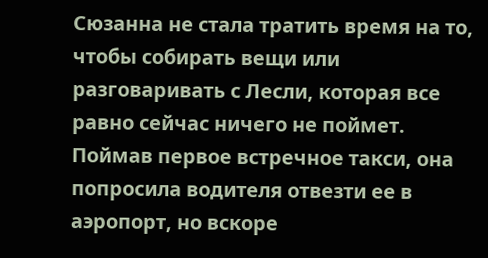Сюзанна не стала тратить время на то, чтобы собирать вещи или разговаривать с Лесли, которая все равно сейчас ничего не поймет. Поймав первое встречное такси, она попросила водителя отвезти ее в аэропорт, но вскоре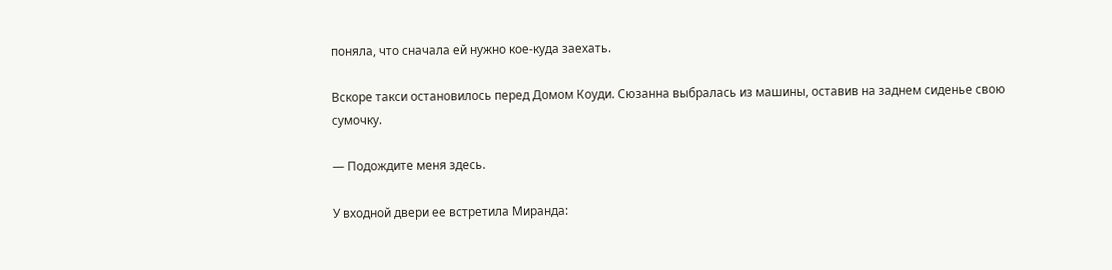поняла, что сначала ей нужно кое-куда заехать.

Вскоре такси остановилось перед Домом Коуди. Сюзанна выбралась из машины, оставив на заднем сиденье свою сумочку.

— Подождите меня здесь.

У входной двери ее встретила Миранда: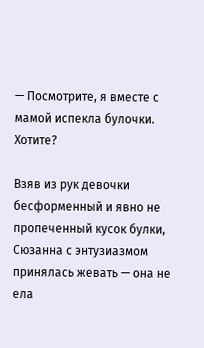— Посмотрите, я вместе с мамой испекла булочки. Хотите?

Взяв из рук девочки бесформенный и явно не пропеченный кусок булки, Сюзанна с энтузиазмом принялась жевать — она не ела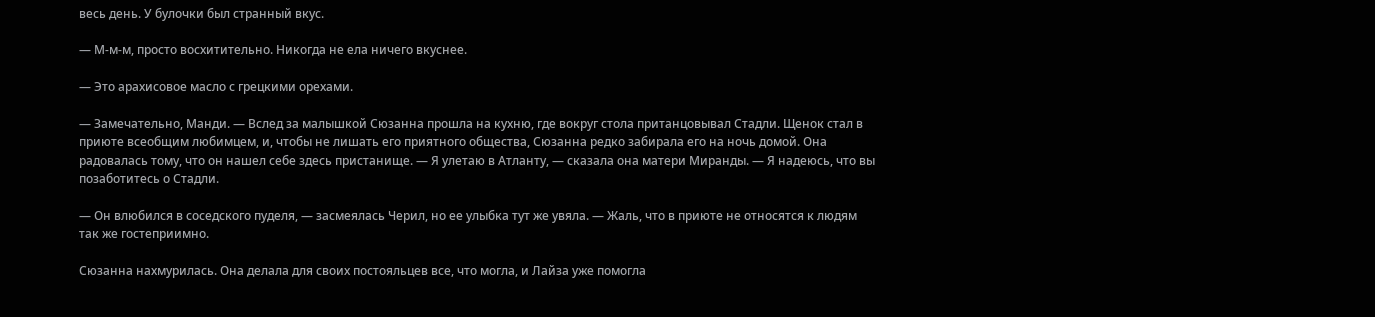весь день. У булочки был странный вкус.

— М-м-м, просто восхитительно. Никогда не ела ничего вкуснее.

— Это арахисовое масло с грецкими орехами.

— Замечательно, Манди. — Вслед за малышкой Сюзанна прошла на кухню, где вокруг стола пританцовывал Стадли. Щенок стал в приюте всеобщим любимцем, и, чтобы не лишать его приятного общества, Сюзанна редко забирала его на ночь домой. Она радовалась тому, что он нашел себе здесь пристанище. — Я улетаю в Атланту, — сказала она матери Миранды. — Я надеюсь, что вы позаботитесь о Стадли.

— Он влюбился в соседского пуделя, — засмеялась Черил, но ее улыбка тут же увяла. — Жаль, что в приюте не относятся к людям так же гостеприимно.

Сюзанна нахмурилась. Она делала для своих постояльцев все, что могла, и Лайза уже помогла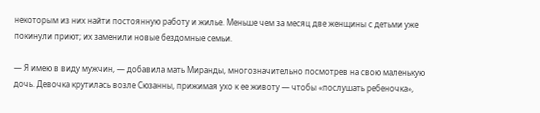некоторым из них найти постоянную работу и жилье. Меньше чем за месяц две женщины с детьми уже покинули приют; их заменили новые бездомные семьи.

— Я имею в виду мужчин, — добавила мать Миранды, многозначительно посмотрев на свою маленькую дочь. Девочка крутилась возле Сюзанны, прижимая ухо к ее животу — чтобы «послушать ребеночка»,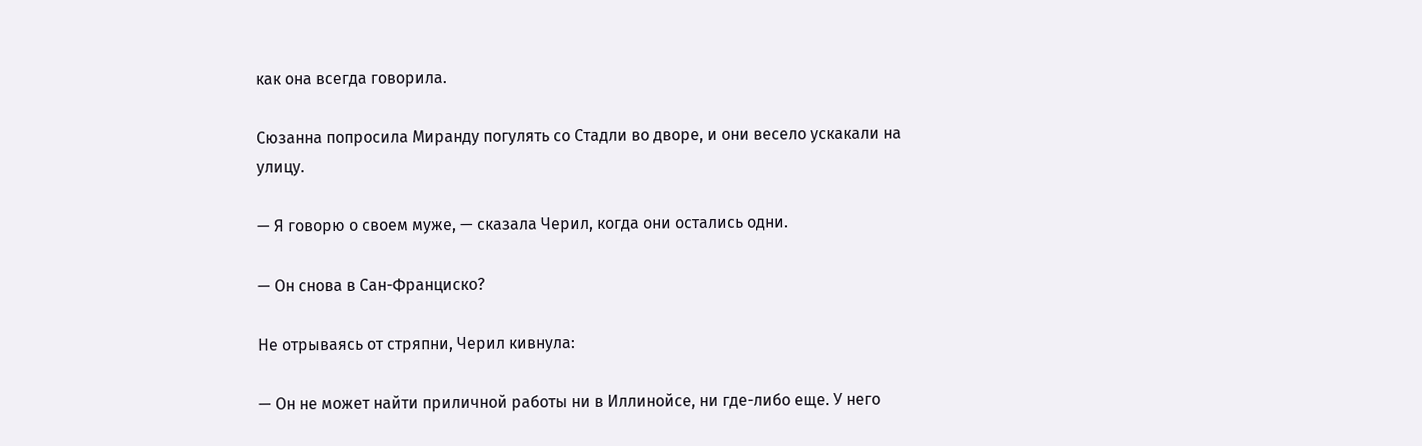как она всегда говорила.

Сюзанна попросила Миранду погулять со Стадли во дворе, и они весело ускакали на улицу.

— Я говорю о своем муже, — сказала Черил, когда они остались одни.

— Он снова в Сан-Франциско?

Не отрываясь от стряпни, Черил кивнула:

— Он не может найти приличной работы ни в Иллинойсе, ни где-либо еще. У него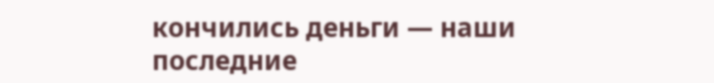кончились деньги — наши последние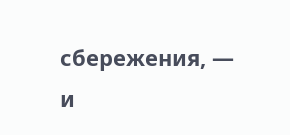сбережения, — и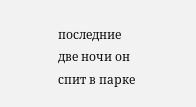последние две ночи он спит в парке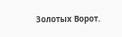Золотых Ворот.